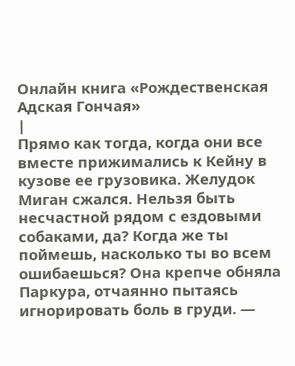Онлайн книга «Рождественская Адская Гончая»
|
Прямо как тогда, когда они все вместе прижимались к Кейну в кузове ее грузовика. Желудок Миган сжался. Нельзя быть несчастной рядом с ездовыми собаками, да? Когда же ты поймешь, насколько ты во всем ошибаешься? Она крепче обняла Паркура, отчаянно пытаясь игнорировать боль в груди. —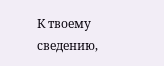К твоему сведению,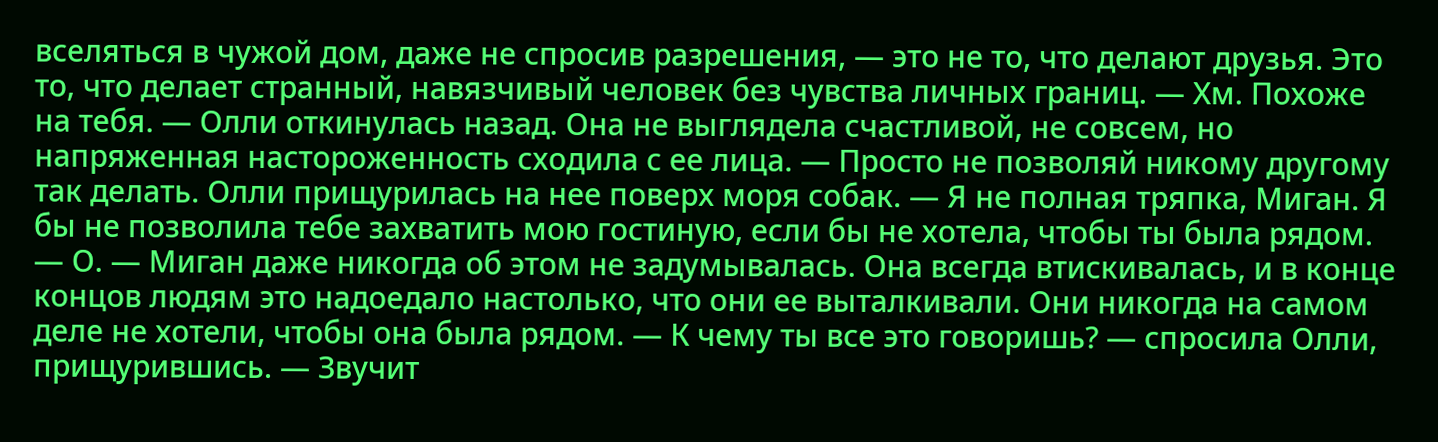вселяться в чужой дом, даже не спросив разрешения, — это не то, что делают друзья. Это то, что делает странный, навязчивый человек без чувства личных границ. — Хм. Похоже на тебя. — Олли откинулась назад. Она не выглядела счастливой, не совсем, но напряженная настороженность сходила с ее лица. — Просто не позволяй никому другому так делать. Олли прищурилась на нее поверх моря собак. — Я не полная тряпка, Миган. Я бы не позволила тебе захватить мою гостиную, если бы не хотела, чтобы ты была рядом. — О. — Миган даже никогда об этом не задумывалась. Она всегда втискивалась, и в конце концов людям это надоедало настолько, что они ее выталкивали. Они никогда на самом деле не хотели, чтобы она была рядом. — К чему ты все это говоришь? — спросила Олли, прищурившись. — Звучит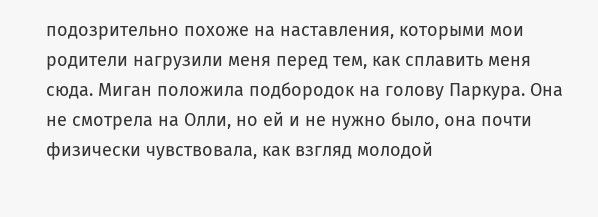подозрительно похоже на наставления, которыми мои родители нагрузили меня перед тем, как сплавить меня сюда. Миган положила подбородок на голову Паркура. Она не смотрела на Олли, но ей и не нужно было, она почти физически чувствовала, как взгляд молодой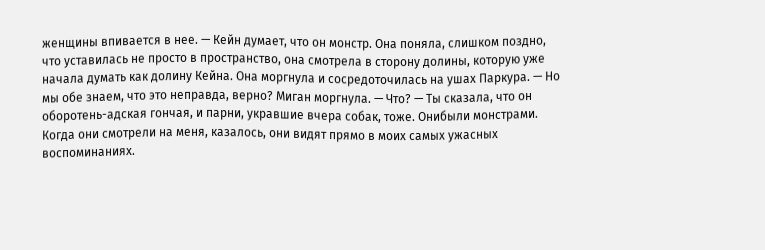женщины впивается в нее. — Кейн думает, что он монстр. Она поняла, слишком поздно, что уставилась не просто в пространство, она смотрела в сторону долины, которую уже начала думать как долину Кейна. Она моргнула и сосредоточилась на ушах Паркура. — Но мы обе знаем, что это неправда, верно? Миган моргнула. — Что? — Ты сказала, что он оборотень-адская гончая, и парни, укравшие вчера собак, тоже. Онибыли монстрами. Когда они смотрели на меня, казалось, они видят прямо в моих самых ужасных воспоминаниях.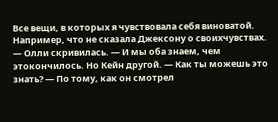Все вещи, в которых я чувствовала себя виноватой. Например, что не сказала Джексону о своихчувствах. — Олли скривилась. — И мы оба знаем, чем этокончилось. Но Кейн другой. — Как ты можешь это знать? — По тому, как он смотрел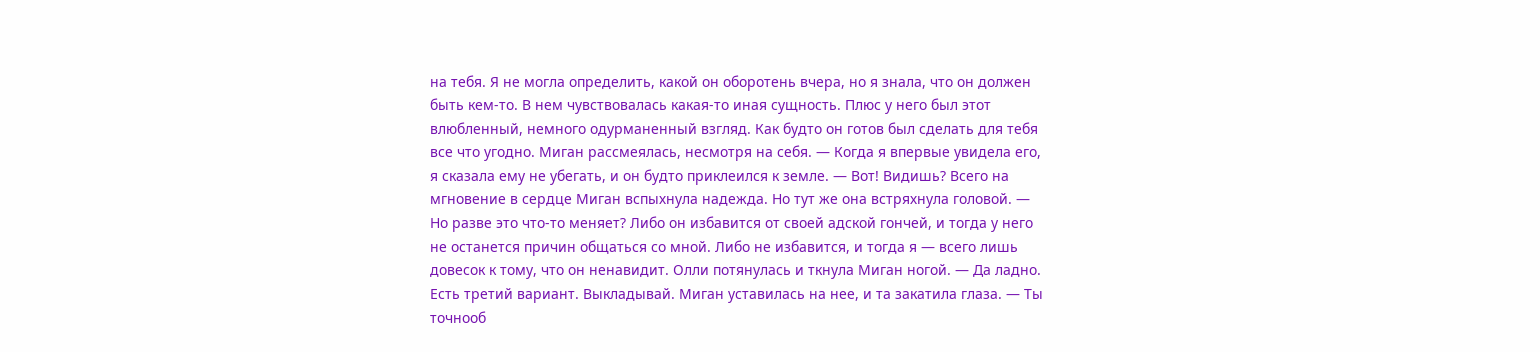на тебя. Я не могла определить, какой он оборотень вчера, но я знала, что он должен быть кем-то. В нем чувствовалась какая-то иная сущность. Плюс у него был этот влюбленный, немного одурманенный взгляд. Как будто он готов был сделать для тебя все что угодно. Миган рассмеялась, несмотря на себя. — Когда я впервые увидела его, я сказала ему не убегать, и он будто приклеился к земле. — Вот! Видишь? Всего на мгновение в сердце Миган вспыхнула надежда. Но тут же она встряхнула головой. — Но разве это что-то меняет? Либо он избавится от своей адской гончей, и тогда у него не останется причин общаться со мной. Либо не избавится, и тогда я — всего лишь довесок к тому, что он ненавидит. Олли потянулась и ткнула Миган ногой. — Да ладно. Есть третий вариант. Выкладывай. Миган уставилась на нее, и та закатила глаза. — Ты точнооб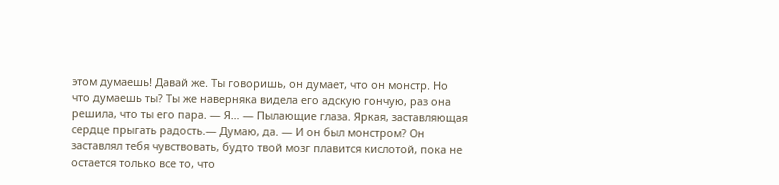этом думаешь! Давай же. Ты говоришь, он думает, что он монстр. Но что думаешь ты? Ты же наверняка видела его адскую гончую, раз она решила, что ты его пара. — Я… — Пылающие глаза. Яркая, заставляющая сердце прыгать радость.— Думаю, да. — И он был монстром? Он заставлял тебя чувствовать, будто твой мозг плавится кислотой, пока не остается только все то, что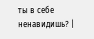ты в себе ненавидишь? |